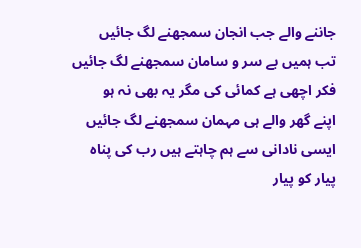جاننے والے جب انجان سمجھنے لگ جائیں
تب ہمیں بے سر و سامان سمجھنے لگ جائیں
فکر اچھی ہے کمائی کی مگر یہ بھی نہ ہو
اپنے گھر والے ہی مہمان سمجھنے لگ جائیں
ایسی نادانی سے ہم چاہتے ہیں رب کی پناہ
پیار کو پیار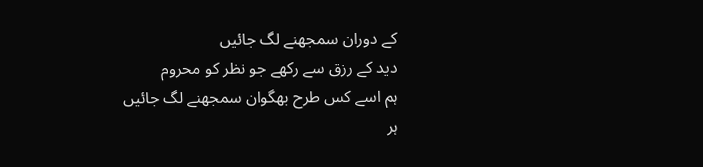کے دوران سمجھنے لگ جائیں
دید کے رزق سے رکھے جو نظر کو محروم
ہم اسے کس طرح بھگوان سمجھنے لگ جائیں
ہر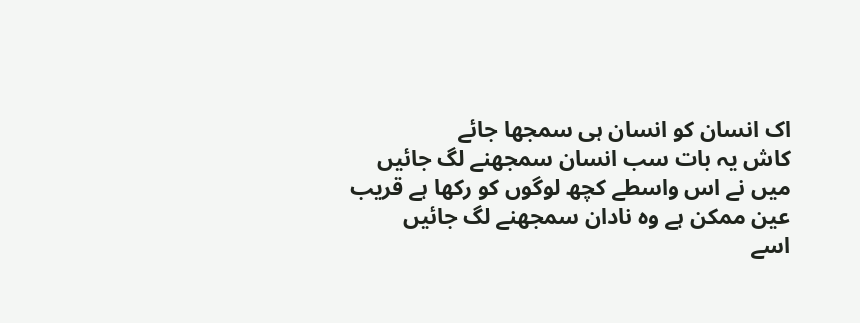اک انسان کو انسان ہی سمجھا جائے
کاش یہ بات سب انسان سمجھنے لگ جائیں
میں نے اس واسطے کچھ لوگوں کو رکھا ہے قریب
عین ممکن ہے وہ نادان سمجھنے لگ جائیں
اسے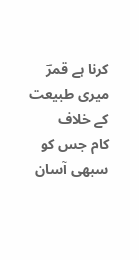کرنا ہے قمرؔ میری طبیعت کے خلاف
کام جس کو سبھی آسان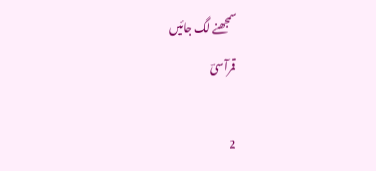سمجھنے لگ جائیں
قمرآسیؔ

2